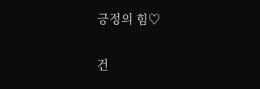긍정의 힘♡

건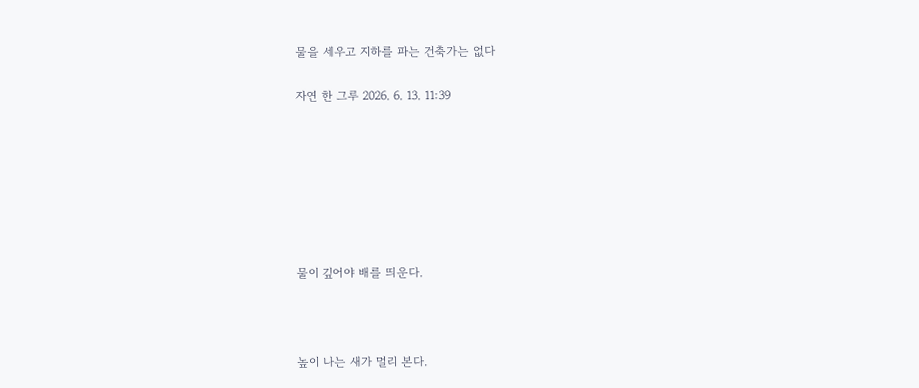물을 세우고 지하를 파는 건축가는 없다

자연 한 그루 2026. 6. 13. 11:39







물이 깊어야 배를 띄운다.



높이 나는 새가 멀리 본다.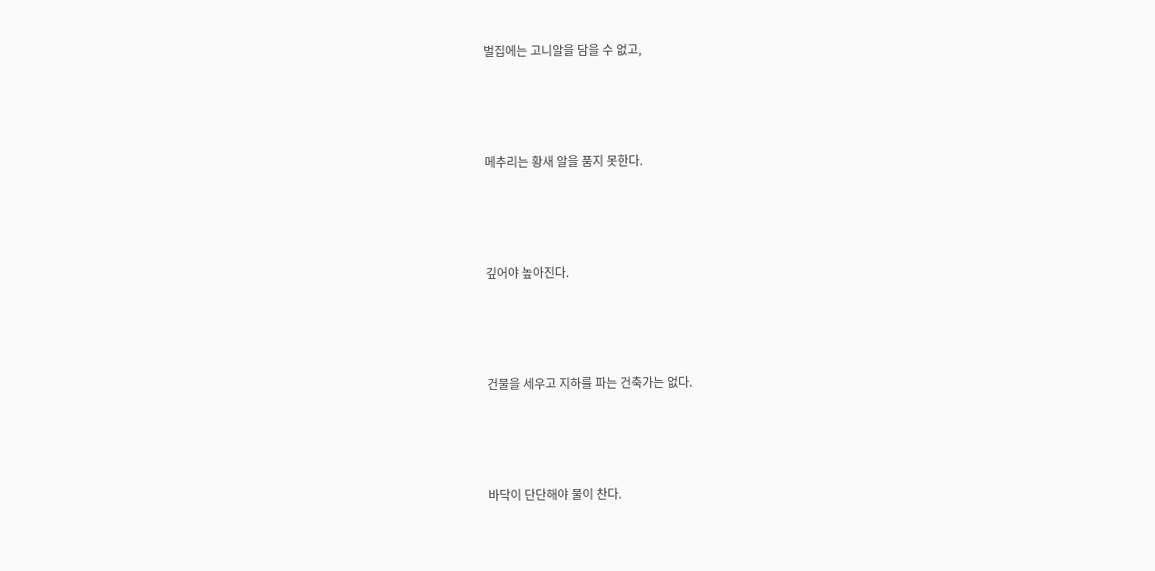벌집에는 고니알을 담을 수 없고,



메추리는 황새 알을 품지 못한다.



깊어야 높아진다.



건물을 세우고 지하를 파는 건축가는 없다.



바닥이 단단해야 물이 찬다.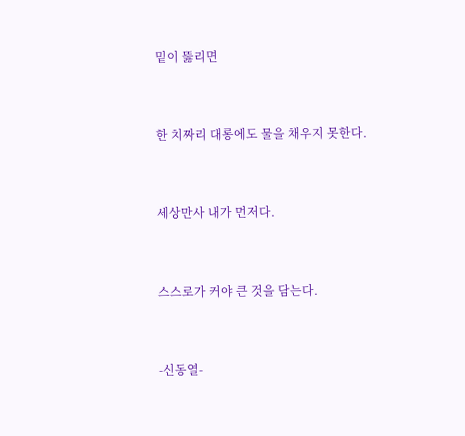밑이 뚫리면



한 치짜리 대롱에도 물을 채우지 못한다.



세상만사 내가 먼저다.



스스로가 커야 큰 것을 담는다.



-신동열-